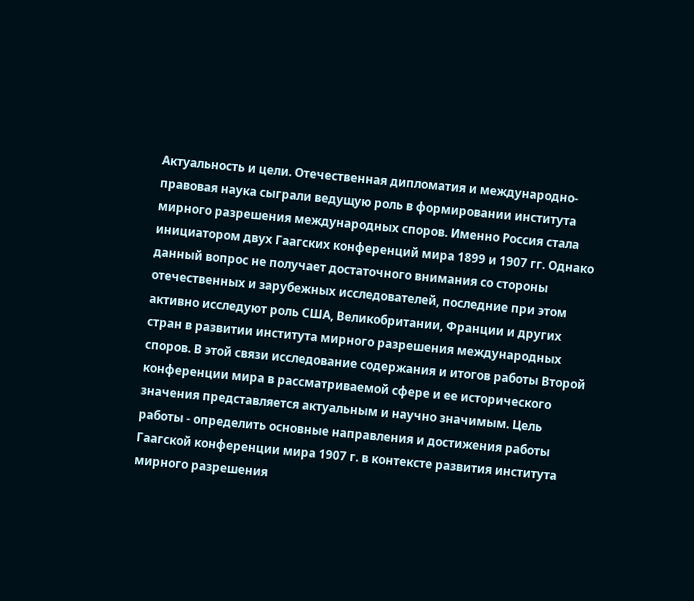Актуальность и цели. Отечественная дипломатия и международно-правовая наука сыграли ведущую роль в формировании института мирного разрешения международных споров. Именно Россия стала инициатором двух Гаагских конференций мира 1899 и 1907 гг. Однако данный вопрос не получает достаточного внимания со стороны отечественных и зарубежных исследователей, последние при этом активно исследуют роль США, Великобритании, Франции и других стран в развитии института мирного разрешения международных споров. В этой связи исследование содержания и итогов работы Второй конференции мира в рассматриваемой сфере и ее исторического значения представляется актуальным и научно значимым. Цель работы - определить основные направления и достижения работы Гаагской конференции мира 1907 г. в контексте развития института мирного разрешения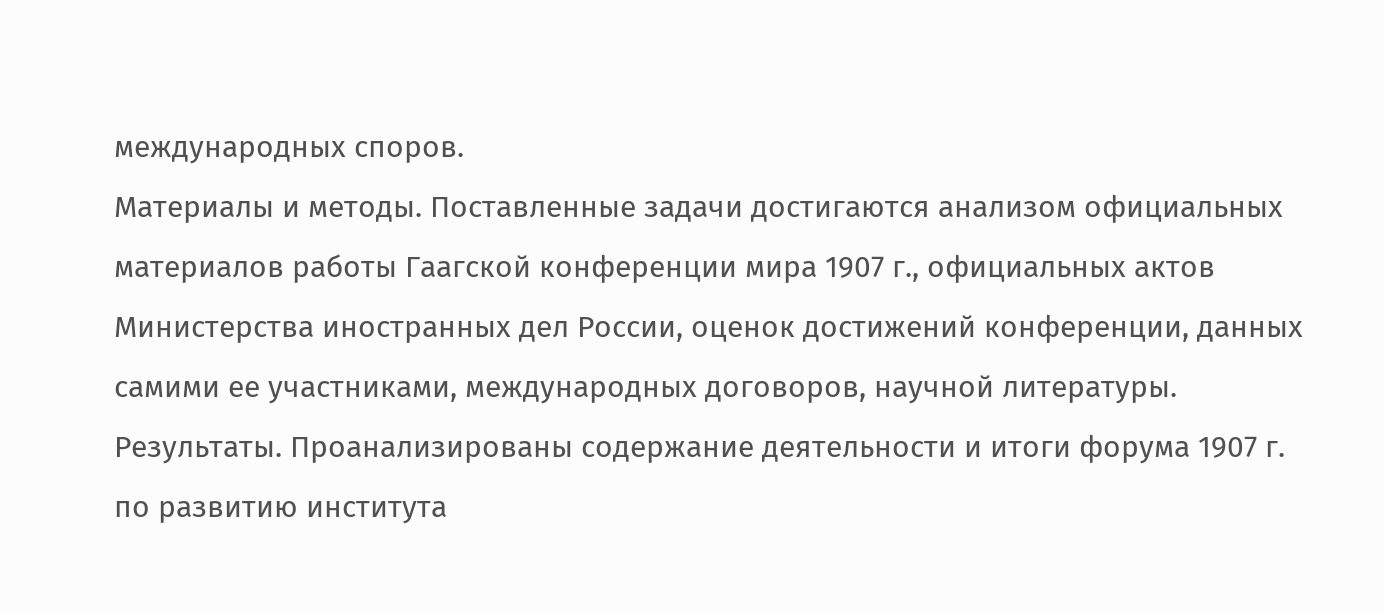международных споров.
Материалы и методы. Поставленные задачи достигаются анализом официальных материалов работы Гаагской конференции мира 1907 г., официальных актов Министерства иностранных дел России, оценок достижений конференции, данных самими ее участниками, международных договоров, научной литературы.
Результаты. Проанализированы содержание деятельности и итоги форума 1907 г. по развитию института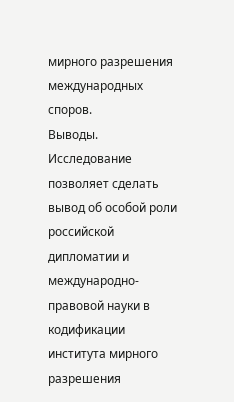мирного разрешения международных споров.
Выводы. Исследование позволяет сделать вывод об особой роли российской дипломатии и международно-правовой науки в кодификации института мирного разрешения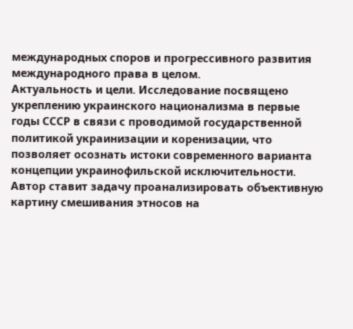международных споров и прогрессивного развития международного права в целом.
Актуальность и цели. Исследование посвящено укреплению украинского национализма в первые годы СССР в связи с проводимой государственной политикой украинизации и коренизации, что позволяет осознать истоки современного варианта концепции украинофильской исключительности. Автор ставит задачу проанализировать объективную картину смешивания этносов на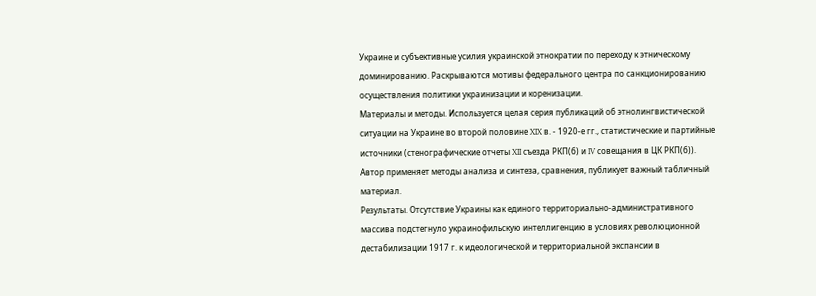Украине и субъективные усилия украинской этнократии по переходу к этническому доминированию. Раскрываются мотивы федерального центра по санкционированию осуществления политики украинизации и коренизации.
Материалы и методы. Используется целая серия публикаций об этнолингвистической ситуации на Украине во второй половине XIX в. - 1920-е гг., статистические и партийные источники (стенографические отчеты XII съезда РКП(б) и IV совещания в ЦК РКП(б)). Автор применяет методы анализа и синтеза, сравнения, публикует важный табличный материал.
Результаты. Отсутствие Украины как единого территориально-административного массива подстегнуло украинофильскую интеллигенцию в условиях революционной дестабилизации 1917 г. к идеологической и территориальной экспансии в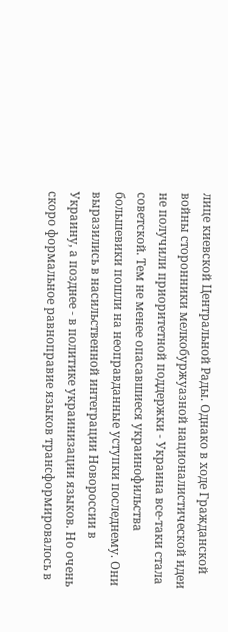лице киевской Центральной Рады. Однако в ходе Гражданской войны сторонники мелкобуржуазной националистической идеи не получили приоритетной поддержки - Украина все-таки стала советской. Тем не менее опасавшиеся украинофильства большевики пошли на неоправданные уступки последнему. Они выразились в насильственной интеграции Новороссии в Украину, а позднее - в политике украинизации языков. Но очень скоро формальное равноправие языков трансформировалось в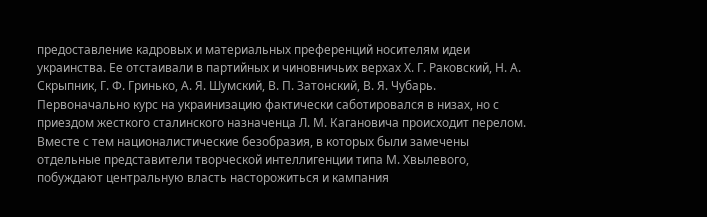предоставление кадровых и материальных преференций носителям идеи украинства. Ее отстаивали в партийных и чиновничьих верхах Х. Г. Раковский, Н. А. Скрыпник, Г. Ф. Гринько, А. Я. Шумский, В. П. Затонский, В. Я. Чубарь. Первоначально курс на украинизацию фактически саботировался в низах, но с приездом жесткого сталинского назначенца Л. М. Кагановича происходит перелом. Вместе с тем националистические безобразия, в которых были замечены отдельные представители творческой интеллигенции типа М. Хвылевого, побуждают центральную власть насторожиться и кампания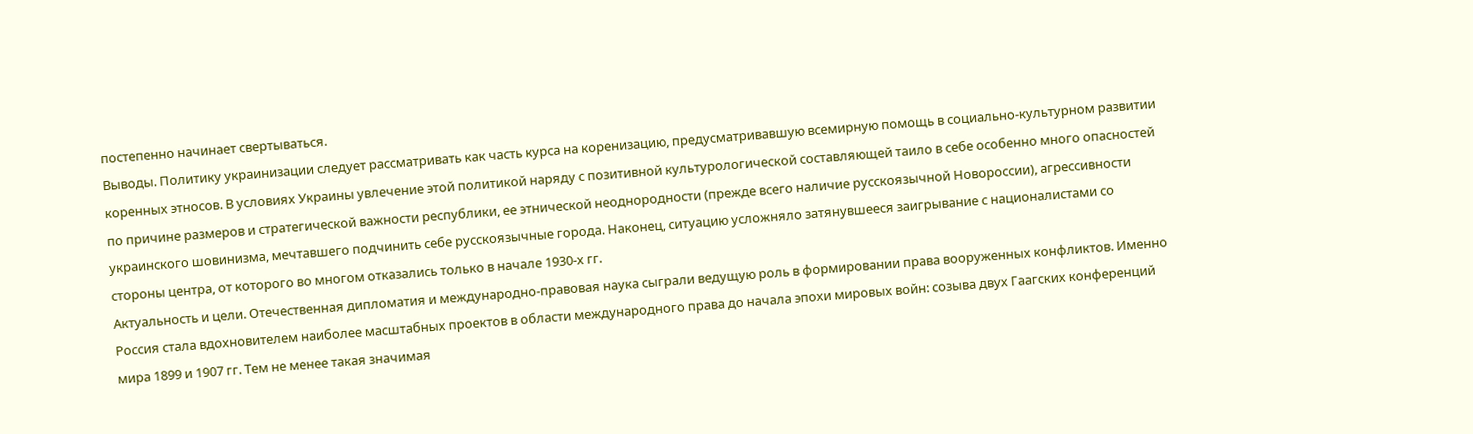постепенно начинает свертываться.
Выводы. Политику украинизации следует рассматривать как часть курса на коренизацию, предусматривавшую всемирную помощь в социально-культурном развитии коренных этносов. В условиях Украины увлечение этой политикой наряду с позитивной культурологической составляющей таило в себе особенно много опасностей по причине размеров и стратегической важности республики, ее этнической неоднородности (прежде всего наличие русскоязычной Новороссии), агрессивности украинского шовинизма, мечтавшего подчинить себе русскоязычные города. Наконец, ситуацию усложняло затянувшееся заигрывание с националистами со стороны центра, от которого во многом отказались только в начале 1930-х гг.
Актуальность и цели. Отечественная дипломатия и международно-правовая наука сыграли ведущую роль в формировании права вооруженных конфликтов. Именно Россия стала вдохновителем наиболее масштабных проектов в области международного права до начала эпохи мировых войн: созыва двух Гаагских конференций мира 1899 и 1907 гг. Тем не менее такая значимая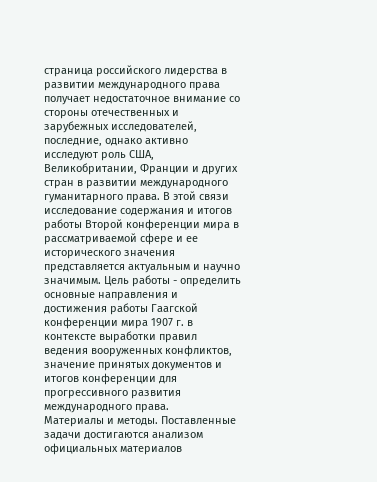страница российского лидерства в развитии международного права получает недостаточное внимание со стороны отечественных и зарубежных исследователей, последние, однако активно исследуют роль США, Великобритании, Франции и других стран в развитии международного гуманитарного права. В этой связи исследование содержания и итогов работы Второй конференции мира в рассматриваемой сфере и ее исторического значения представляется актуальным и научно значимым. Цель работы - определить основные направления и достижения работы Гаагской конференции мира 1907 г. в контексте выработки правил ведения вооруженных конфликтов, значение принятых документов и итогов конференции для прогрессивного развития международного права.
Материалы и методы. Поставленные задачи достигаются анализом официальных материалов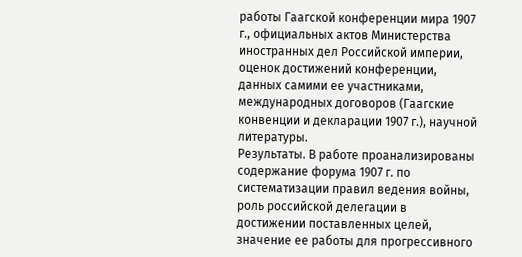работы Гаагской конференции мира 1907 г., официальных актов Министерства иностранных дел Российской империи, оценок достижений конференции, данных самими ее участниками, международных договоров (Гаагские конвенции и декларации 1907 г.), научной литературы.
Результаты. В работе проанализированы содержание форума 1907 г. по систематизации правил ведения войны, роль российской делегации в достижении поставленных целей, значение ее работы для прогрессивного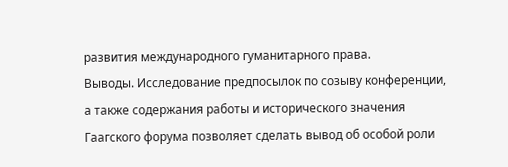развития международного гуманитарного права.
Выводы. Исследование предпосылок по созыву конференции, а также содержания работы и исторического значения Гаагского форума позволяет сделать вывод об особой роли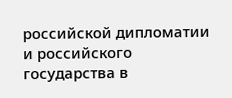российской дипломатии и российского государства в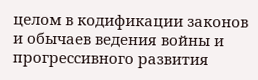целом в кодификации законов и обычаев ведения войны и прогрессивного развития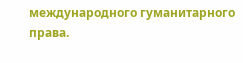международного гуманитарного права.